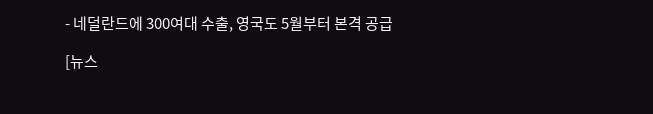- 네덜란드에 300여대 수출, 영국도 5월부터 본격 공급

[뉴스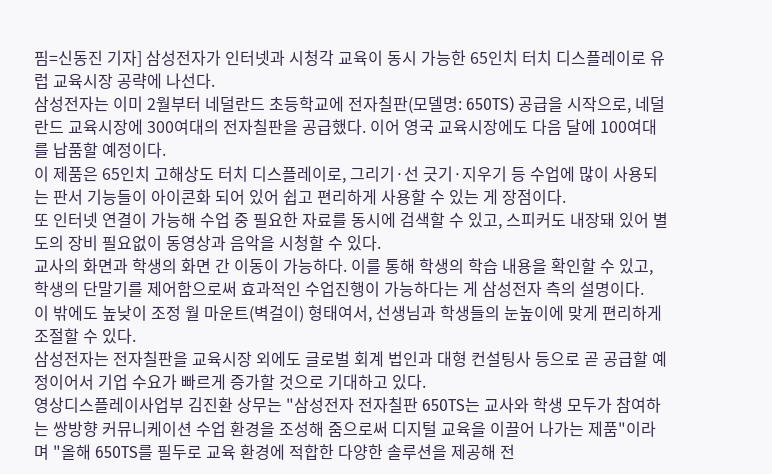핌=신동진 기자] 삼성전자가 인터넷과 시청각 교육이 동시 가능한 65인치 터치 디스플레이로 유럽 교육시장 공략에 나선다.
삼성전자는 이미 2월부터 네덜란드 초등학교에 전자칠판(모델명: 650TS) 공급을 시작으로, 네덜란드 교육시장에 300여대의 전자칠판을 공급했다. 이어 영국 교육시장에도 다음 달에 100여대를 납품할 예정이다.
이 제품은 65인치 고해상도 터치 디스플레이로, 그리기·선 긋기·지우기 등 수업에 많이 사용되는 판서 기능들이 아이콘화 되어 있어 쉽고 편리하게 사용할 수 있는 게 장점이다.
또 인터넷 연결이 가능해 수업 중 필요한 자료를 동시에 검색할 수 있고, 스피커도 내장돼 있어 별도의 장비 필요없이 동영상과 음악을 시청할 수 있다.
교사의 화면과 학생의 화면 간 이동이 가능하다. 이를 통해 학생의 학습 내용을 확인할 수 있고, 학생의 단말기를 제어함으로써 효과적인 수업진행이 가능하다는 게 삼성전자 측의 설명이다.
이 밖에도 높낮이 조정 월 마운트(벽걸이) 형태여서, 선생님과 학생들의 눈높이에 맞게 편리하게 조절할 수 있다.
삼성전자는 전자칠판을 교육시장 외에도 글로벌 회계 법인과 대형 컨설팅사 등으로 곧 공급할 예정이어서 기업 수요가 빠르게 증가할 것으로 기대하고 있다.
영상디스플레이사업부 김진환 상무는 "삼성전자 전자칠판 650TS는 교사와 학생 모두가 참여하는 쌍방향 커뮤니케이션 수업 환경을 조성해 줌으로써 디지털 교육을 이끌어 나가는 제품"이라며 "올해 650TS를 필두로 교육 환경에 적합한 다양한 솔루션을 제공해 전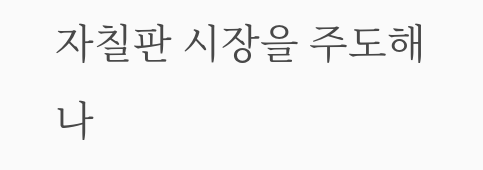자칠판 시장을 주도해 나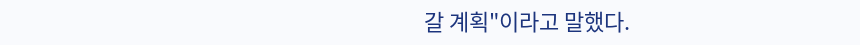갈 계획"이라고 말했다.